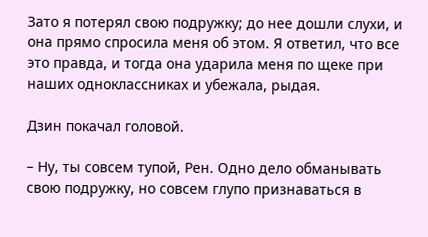Зато я потерял свою подружку; до нее дошли слухи, и она прямо спросила меня об этом. Я ответил, что все это правда, и тогда она ударила меня по щеке при наших одноклассниках и убежала, рыдая.

Дзин покачал головой.

– Ну, ты совсем тупой, Рен. Одно дело обманывать свою подружку, но совсем глупо признаваться в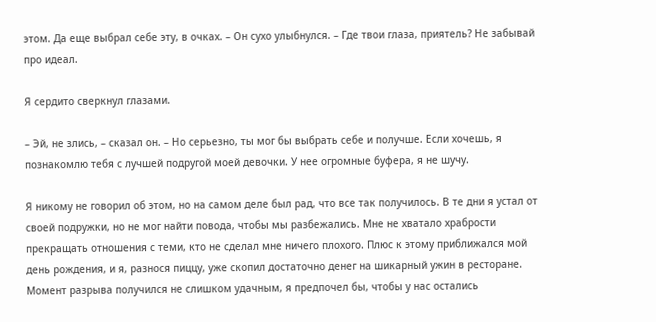этом. Да еще выбрал себе эту, в очках. – Он сухо улыбнулся. – Где твои глаза, приятель? Не забывай про идеал.

Я сердито сверкнул глазами.

– Эй, не злись, – сказал он. – Но серьезно, ты мог бы выбрать себе и получше. Если хочешь, я познакомлю тебя с лучшей подругой моей девочки. У нее огромные буфера, я не шучу.

Я никому не говорил об этом, но на самом деле был рад, что все так получилось. В те дни я устал от своей подружки, но не мог найти повода, чтобы мы разбежались. Мне не хватало храбрости прекращать отношения с теми, кто не сделал мне ничего плохого. Плюс к этому приближался мой день рождения, и я, разнося пиццу, уже скопил достаточно денег на шикарный ужин в ресторане. Момент разрыва получился не слишком удачным, я предпочел бы, чтобы у нас остались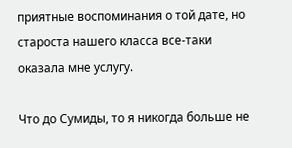приятные воспоминания о той дате, но староста нашего класса все-таки оказала мне услугу.

Что до Сумиды, то я никогда больше не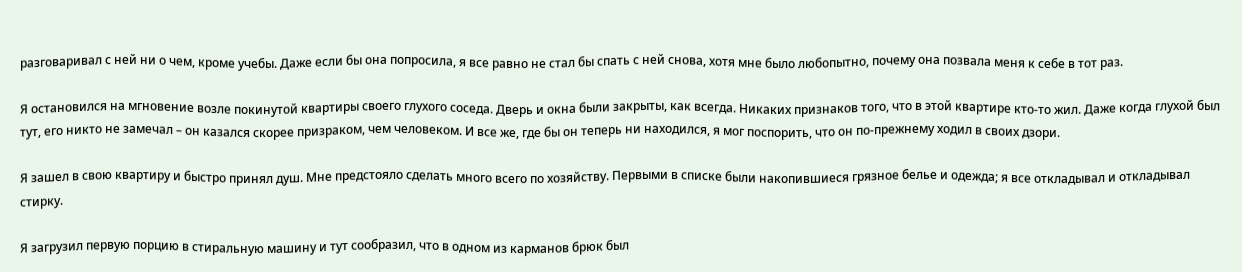разговаривал с ней ни о чем, кроме учебы. Даже если бы она попросила, я все равно не стал бы спать с ней снова, хотя мне было любопытно, почему она позвала меня к себе в тот раз.

Я остановился на мгновение возле покинутой квартиры своего глухого соседа. Дверь и окна были закрыты, как всегда. Никаких признаков того, что в этой квартире кто-то жил. Даже когда глухой был тут, его никто не замечал – он казался скорее призраком, чем человеком. И все же, где бы он теперь ни находился, я мог поспорить, что он по-прежнему ходил в своих дзори.

Я зашел в свою квартиру и быстро принял душ. Мне предстояло сделать много всего по хозяйству. Первыми в списке были накопившиеся грязное белье и одежда; я все откладывал и откладывал стирку.

Я загрузил первую порцию в стиральную машину и тут сообразил, что в одном из карманов брюк был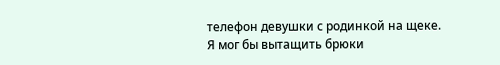телефон девушки с родинкой на щеке. Я мог бы вытащить брюки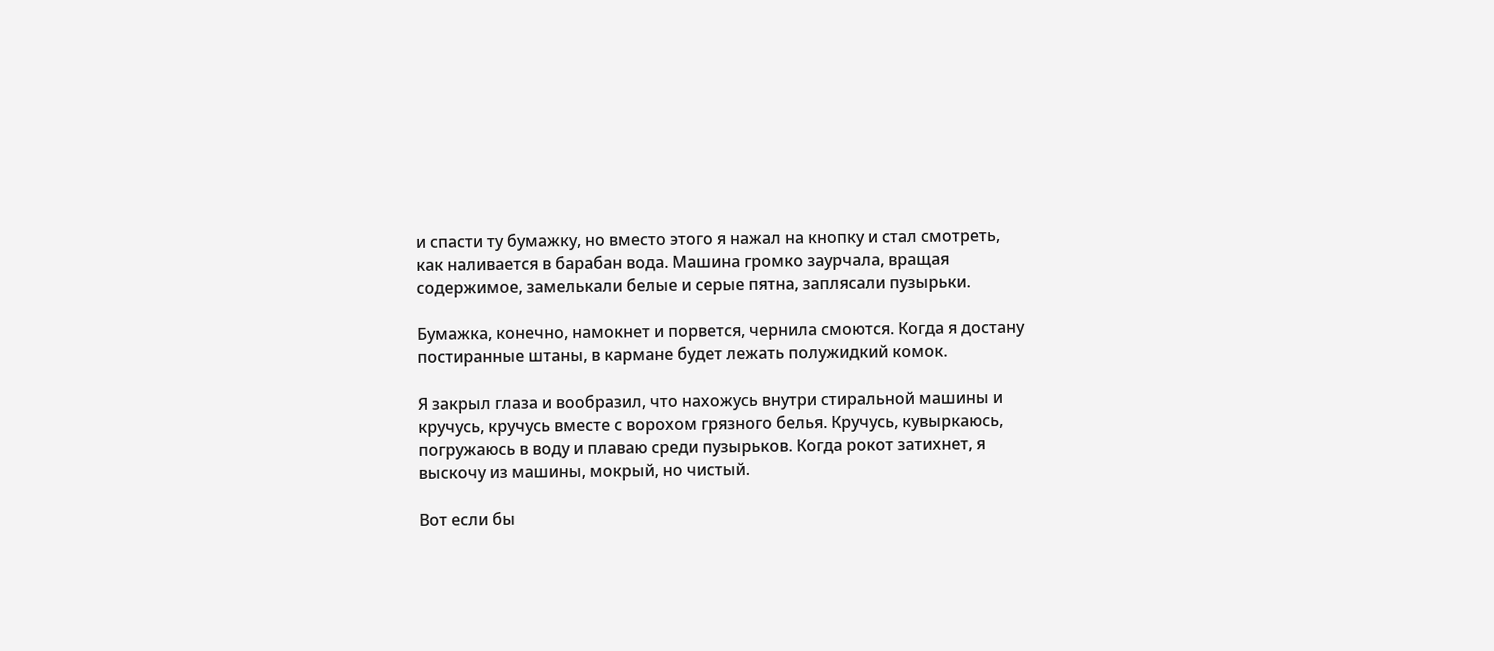и спасти ту бумажку, но вместо этого я нажал на кнопку и стал смотреть, как наливается в барабан вода. Машина громко заурчала, вращая содержимое, замелькали белые и серые пятна, заплясали пузырьки.

Бумажка, конечно, намокнет и порвется, чернила смоются. Когда я достану постиранные штаны, в кармане будет лежать полужидкий комок.

Я закрыл глаза и вообразил, что нахожусь внутри стиральной машины и кручусь, кручусь вместе с ворохом грязного белья. Кручусь, кувыркаюсь, погружаюсь в воду и плаваю среди пузырьков. Когда рокот затихнет, я выскочу из машины, мокрый, но чистый.

Вот если бы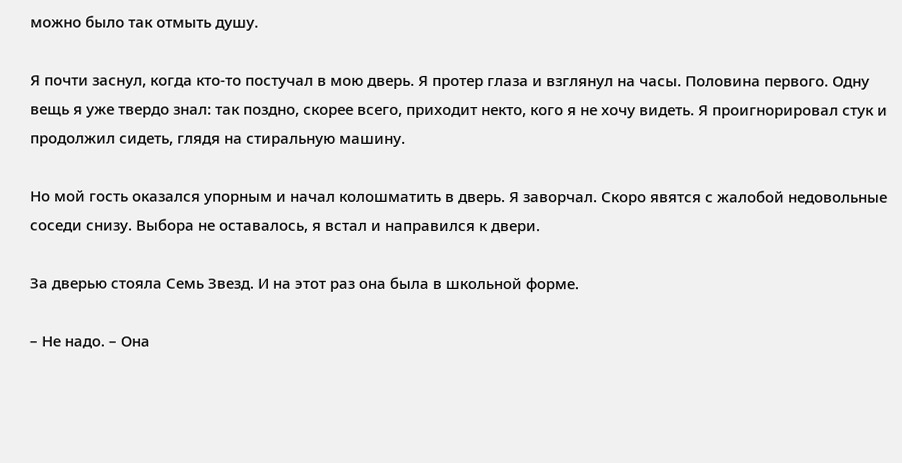можно было так отмыть душу.

Я почти заснул, когда кто-то постучал в мою дверь. Я протер глаза и взглянул на часы. Половина первого. Одну вещь я уже твердо знал: так поздно, скорее всего, приходит некто, кого я не хочу видеть. Я проигнорировал стук и продолжил сидеть, глядя на стиральную машину.

Но мой гость оказался упорным и начал колошматить в дверь. Я заворчал. Скоро явятся с жалобой недовольные соседи снизу. Выбора не оставалось, я встал и направился к двери.

За дверью стояла Семь Звезд. И на этот раз она была в школьной форме.

– Не надо. – Она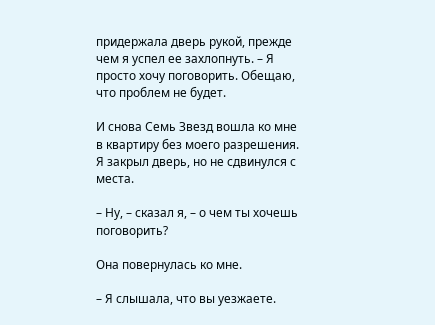придержала дверь рукой, прежде чем я успел ее захлопнуть. – Я просто хочу поговорить. Обещаю, что проблем не будет.

И снова Семь Звезд вошла ко мне в квартиру без моего разрешения. Я закрыл дверь, но не сдвинулся с места.

– Ну, – сказал я, – о чем ты хочешь поговорить?

Она повернулась ко мне.

– Я слышала, что вы уезжаете.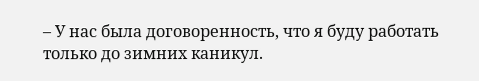– У нас была договоренность, что я буду работать только до зимних каникул.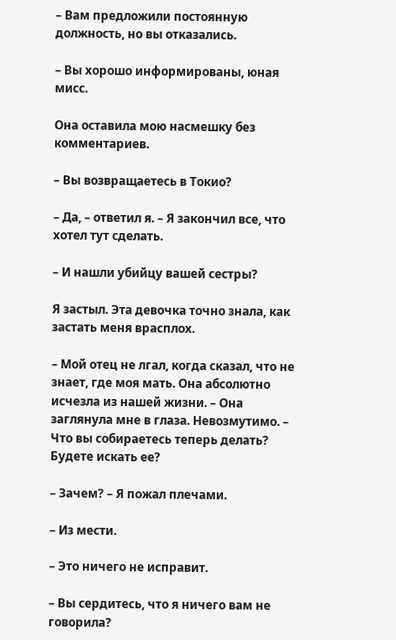– Вам предложили постоянную должность, но вы отказались.

– Вы хорошо информированы, юная мисс.

Она оставила мою насмешку без комментариев.

– Вы возвращаетесь в Токио?

– Да, – ответил я. – Я закончил все, что хотел тут сделать.

– И нашли убийцу вашей сестры?

Я застыл. Эта девочка точно знала, как застать меня врасплох.

– Мой отец не лгал, когда сказал, что не знает, где моя мать. Она абсолютно исчезла из нашей жизни. – Она заглянула мне в глаза. Невозмутимо. – Что вы собираетесь теперь делать? Будете искать ее?

– Зачем? – Я пожал плечами.

– Из мести.

– Это ничего не исправит.

– Вы сердитесь, что я ничего вам не говорила?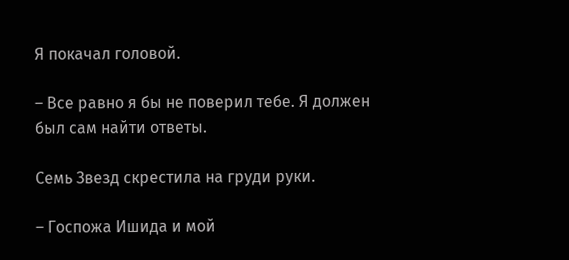Я покачал головой.

– Все равно я бы не поверил тебе. Я должен был сам найти ответы.

Семь Звезд скрестила на груди руки.

– Госпожа Ишида и мой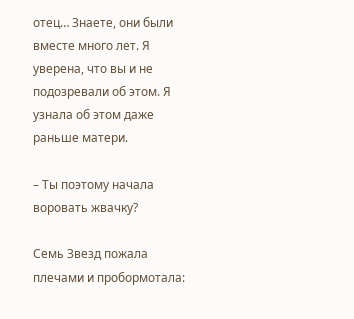отец… Знаете, они были вместе много лет. Я уверена, что вы и не подозревали об этом. Я узнала об этом даже раньше матери.

– Ты поэтому начала воровать жвачку?

Семь Звезд пожала плечами и пробормотала: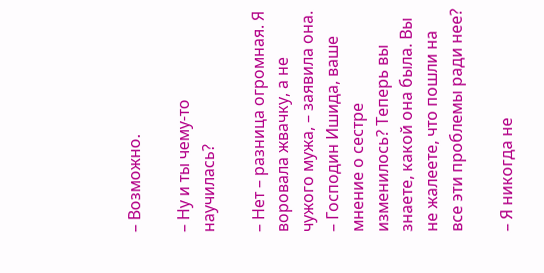– Возможно.

– Ну и ты чему-то научилась?

– Нет – разница огромная. Я воровала жвачку, а не чужого мужа, – заявила она. – Господин Ишида, ваше мнение о сестре изменилось? Теперь вы знаете, какой она была. Вы не жалеете, что пошли на все эти проблемы ради нее?

– Я никогда не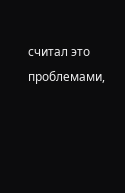считал это проблемами,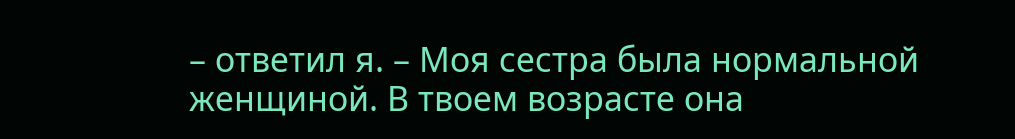– ответил я. – Моя сестра была нормальной женщиной. В твоем возрасте она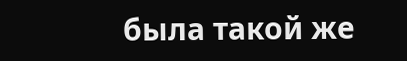была такой же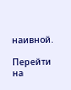наивной.

Перейти на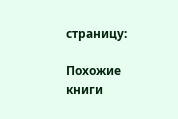страницу:

Похожие книги